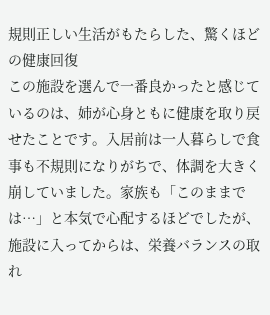規則正しい生活がもたらした、驚くほどの健康回復
この施設を選んで一番良かったと感じているのは、姉が心身ともに健康を取り戻せたことです。入居前は一人暮らしで食事も不規則になりがちで、体調を大きく崩していました。家族も「このままでは…」と本気で心配するほどでしたが、施設に入ってからは、栄養バランスの取れ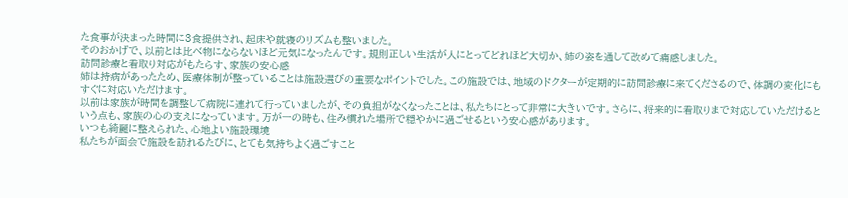た食事が決まった時間に3食提供され、起床や就寝のリズムも整いました。
そのおかげで、以前とは比べ物にならないほど元気になったんです。規則正しい生活が人にとってどれほど大切か、姉の姿を通して改めて痛感しました。
訪問診療と看取り対応がもたらす、家族の安心感
姉は持病があったため、医療体制が整っていることは施設選びの重要なポイントでした。この施設では、地域のドクターが定期的に訪問診療に来てくださるので、体調の変化にもすぐに対応いただけます。
以前は家族が時間を調整して病院に連れて行っていましたが、その負担がなくなったことは、私たちにとって非常に大きいです。さらに、将来的に看取りまで対応していただけるという点も、家族の心の支えになっています。万が一の時も、住み慣れた場所で穏やかに過ごせるという安心感があります。
いつも綺麗に整えられた、心地よい施設環境
私たちが面会で施設を訪れるたびに、とても気持ちよく過ごすこと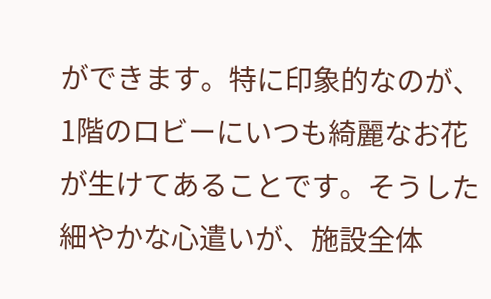ができます。特に印象的なのが、1階のロビーにいつも綺麗なお花が生けてあることです。そうした細やかな心遣いが、施設全体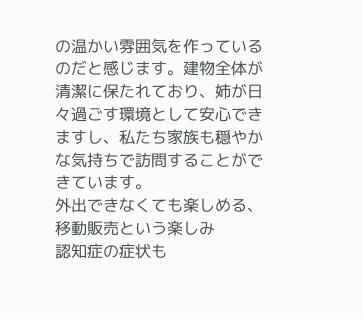の温かい雰囲気を作っているのだと感じます。建物全体が清潔に保たれており、姉が日々過ごす環境として安心できますし、私たち家族も穏やかな気持ちで訪問することができています。
外出できなくても楽しめる、移動販売という楽しみ
認知症の症状も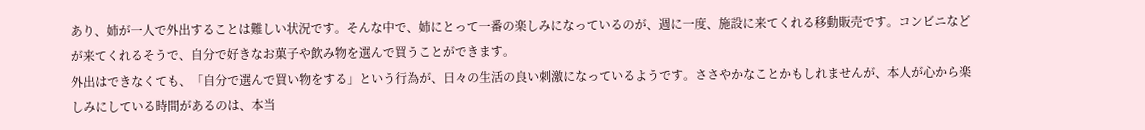あり、姉が一人で外出することは難しい状況です。そんな中で、姉にとって一番の楽しみになっているのが、週に一度、施設に来てくれる移動販売です。コンビニなどが来てくれるそうで、自分で好きなお菓子や飲み物を選んで買うことができます。
外出はできなくても、「自分で選んで買い物をする」という行為が、日々の生活の良い刺激になっているようです。ささやかなことかもしれませんが、本人が心から楽しみにしている時間があるのは、本当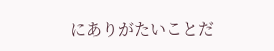にありがたいことだ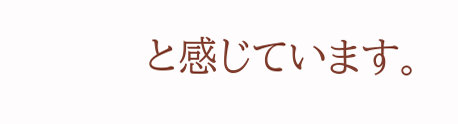と感じています。